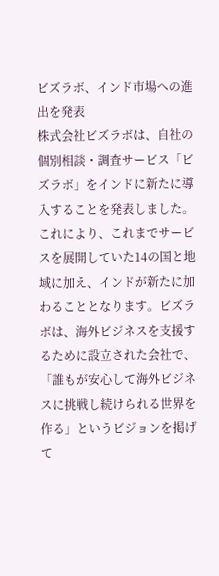ビズラボ、インド市場への進出を発表
株式会社ビズラボは、自社の個別相談・調査サービス「ビズラボ」をインドに新たに導入することを発表しました。これにより、これまでサービスを展開していた14の国と地域に加え、インドが新たに加わることとなります。ビズラボは、海外ビジネスを支援するために設立された会社で、「誰もが安心して海外ビジネスに挑戦し続けられる世界を作る」というビジョンを掲げて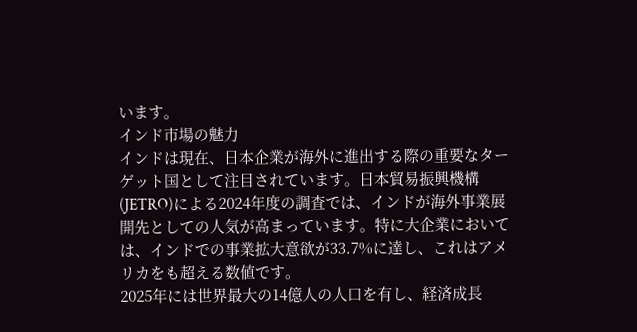います。
インド市場の魅力
インドは現在、日本企業が海外に進出する際の重要なターゲット国として注目されています。日本貿易振興機構(JETRO)による2024年度の調査では、インドが海外事業展開先としての人気が高まっています。特に大企業においては、インドでの事業拡大意欲が33.7%に達し、これはアメリカをも超える数値です。
2025年には世界最大の14億人の人口を有し、経済成長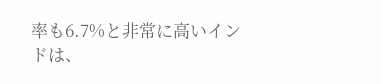率も6.7%と非常に高いインドは、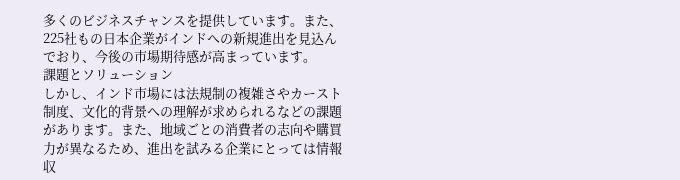多くのビジネスチャンスを提供しています。また、225社もの日本企業がインドへの新規進出を見込んでおり、今後の市場期待感が高まっています。
課題とソリューション
しかし、インド市場には法規制の複雑さやカースト制度、文化的背景への理解が求められるなどの課題があります。また、地域ごとの消費者の志向や購買力が異なるため、進出を試みる企業にとっては情報収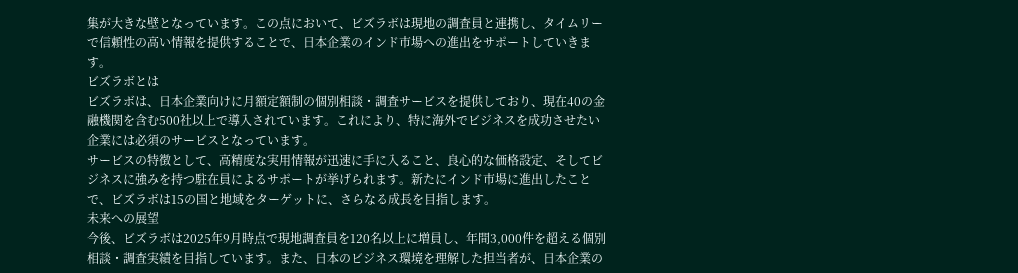集が大きな壁となっています。この点において、ビズラボは現地の調査員と連携し、タイムリーで信頼性の高い情報を提供することで、日本企業のインド市場への進出をサポートしていきます。
ビズラボとは
ビズラボは、日本企業向けに月額定額制の個別相談・調査サービスを提供しており、現在40の金融機関を含む500社以上で導入されています。これにより、特に海外でビジネスを成功させたい企業には必須のサービスとなっています。
サービスの特徴として、高精度な実用情報が迅速に手に入ること、良心的な価格設定、そしてビジネスに強みを持つ駐在員によるサポートが挙げられます。新たにインド市場に進出したことで、ビズラボは15の国と地域をターゲットに、さらなる成長を目指します。
未来への展望
今後、ビズラボは2025年9月時点で現地調査員を120名以上に増員し、年間3,000件を超える個別相談・調査実績を目指しています。また、日本のビジネス環境を理解した担当者が、日本企業の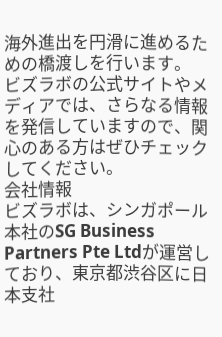海外進出を円滑に進めるための橋渡しを行います。
ビズラボの公式サイトやメディアでは、さらなる情報を発信していますので、関心のある方はぜひチェックしてください。
会社情報
ビズラボは、シンガポール本社のSG Business Partners Pte Ltdが運営しており、東京都渋谷区に日本支社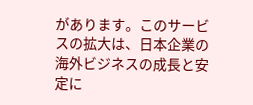があります。このサービスの拡大は、日本企業の海外ビジネスの成長と安定に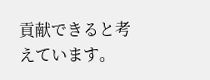貢献できると考えています。